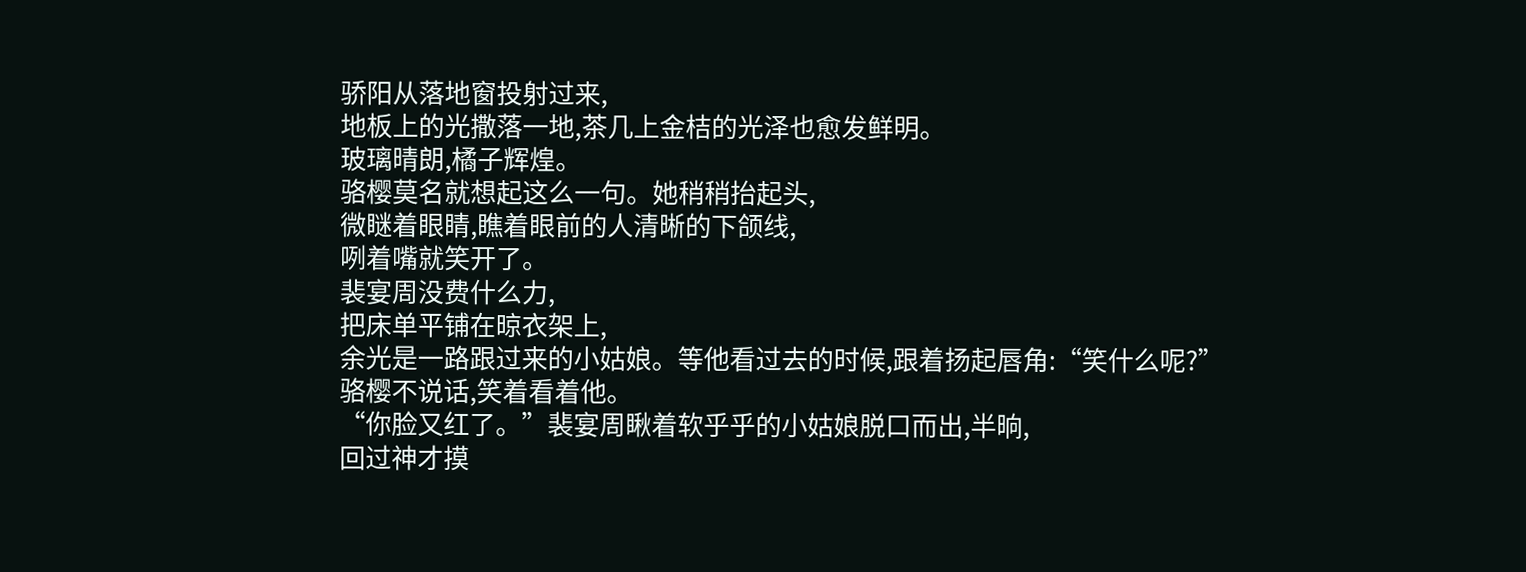骄阳从落地窗投射过来,
地板上的光撒落一地,茶几上金桔的光泽也愈发鲜明。
玻璃晴朗,橘子辉煌。
骆樱莫名就想起这么一句。她稍稍抬起头,
微瞇着眼睛,瞧着眼前的人清晰的下颌线,
咧着嘴就笑开了。
裴宴周没费什么力,
把床单平铺在晾衣架上,
余光是一路跟过来的小姑娘。等他看过去的时候,跟着扬起唇角:“笑什么呢?”
骆樱不说话,笑着看着他。
“你脸又红了。”裴宴周瞅着软乎乎的小姑娘脱口而出,半晌,
回过神才摸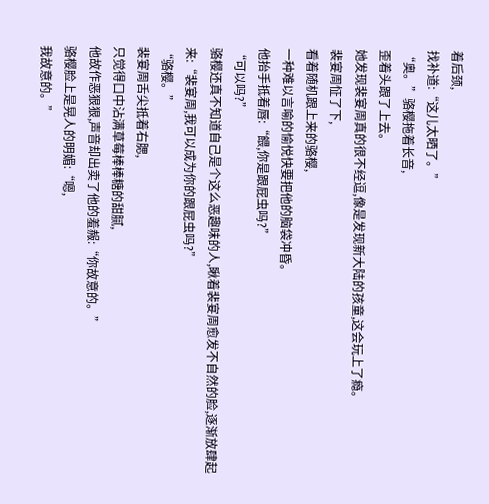着后颈,
找补道:“这儿太晒了。”
“奥。”骆樱拖着长音,
歪着头跟了上去。
她发现裴宴周真的很不经逗,像是发现新大陆的孩童,这会玩上了瘾。
裴宴周怔了下,
看着随机跟上来的骆樱,
一种难以言喻的愉悦快要把他的脑袋冲昏。
他抬手抵着唇:“餵,你是跟屁虫吗?”
“可以吗?”
骆樱还真不知道自己是个这么恶趣味的人,瞅着裴宴周愈发不自然的脸,逐渐放肆起来:“裴宴周,我可以成为你的跟屁虫吗?”
“骆樱。”
裴宴周舌尖抵着右腮,
只觉得口中沾满草莓棒棒糖的甜腻,
他故作恶狠狠,声音却出卖了他的羞赧:“你故意的。”
骆樱脸上是晃人的明媚:“嗯,
我故意的。”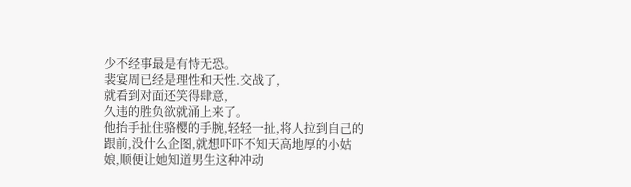少不经事最是有恃无恐。
裴宴周已经是理性和天性.交战了,
就看到对面还笑得肆意,
久违的胜负欲就涌上来了。
他抬手扯住骆樱的手腕,轻轻一扯,将人拉到自己的跟前,没什么企图,就想吓吓不知天高地厚的小姑娘,顺便让她知道男生这种冲动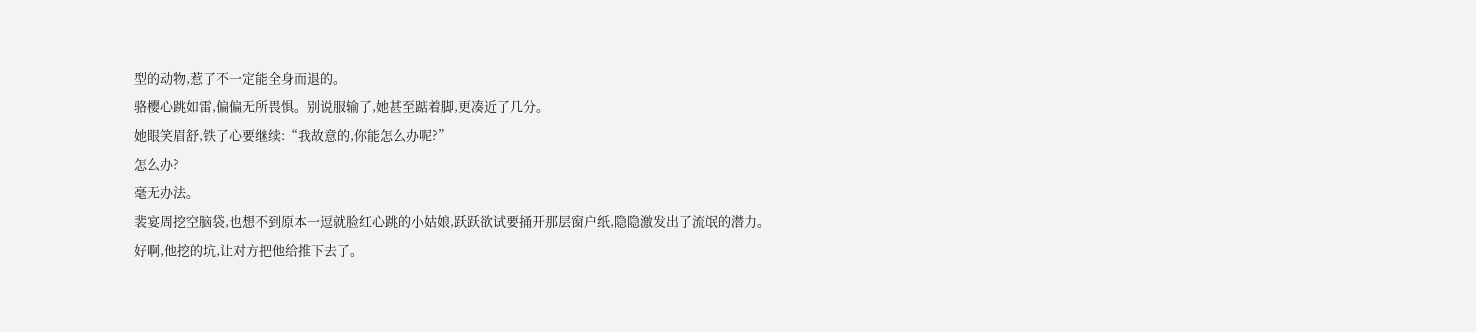型的动物,惹了不一定能全身而退的。
骆樱心跳如雷,偏偏无所畏惧。别说服输了,她甚至踮着脚,更凑近了几分。
她眼笑眉舒,铁了心要继续:“我故意的,你能怎么办呢?”
怎么办?
毫无办法。
裴宴周挖空脑袋,也想不到原本一逗就脸红心跳的小姑娘,跃跃欲试要捅开那层窗户纸,隐隐激发出了流氓的潜力。
好啊,他挖的坑,让对方把他给推下去了。